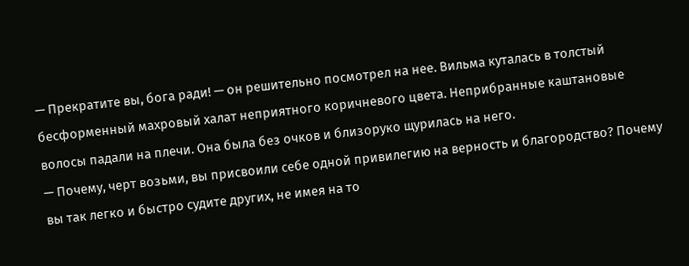— Прекратите вы, бога ради! — он решительно посмотрел на нее. Вильма куталась в толстый бесформенный махровый халат неприятного коричневого цвета. Неприбранные каштановые волосы падали на плечи. Она была без очков и близоруко щурилась на него.
— Почему, черт возьми, вы присвоили себе одной привилегию на верность и благородство? Почему вы так легко и быстро судите других, не имея на то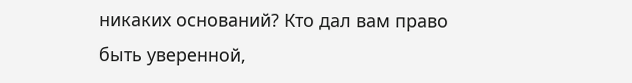никаких оснований? Кто дал вам право быть уверенной,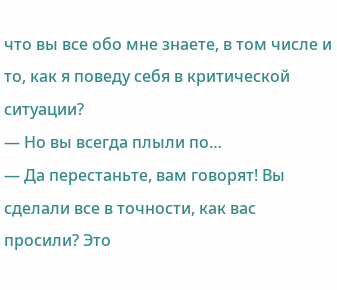что вы все обо мне знаете, в том числе и то, как я поведу себя в критической ситуации?
— Но вы всегда плыли по…
— Да перестаньте, вам говорят! Вы сделали все в точности, как вас просили? Это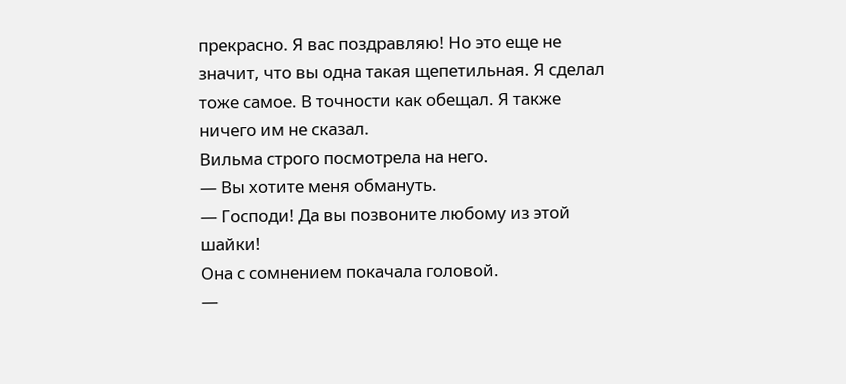прекрасно. Я вас поздравляю! Но это еще не значит, что вы одна такая щепетильная. Я сделал тоже самое. В точности как обещал. Я также ничего им не сказал.
Вильма строго посмотрела на него.
— Вы хотите меня обмануть.
— Господи! Да вы позвоните любому из этой шайки!
Она с сомнением покачала головой.
—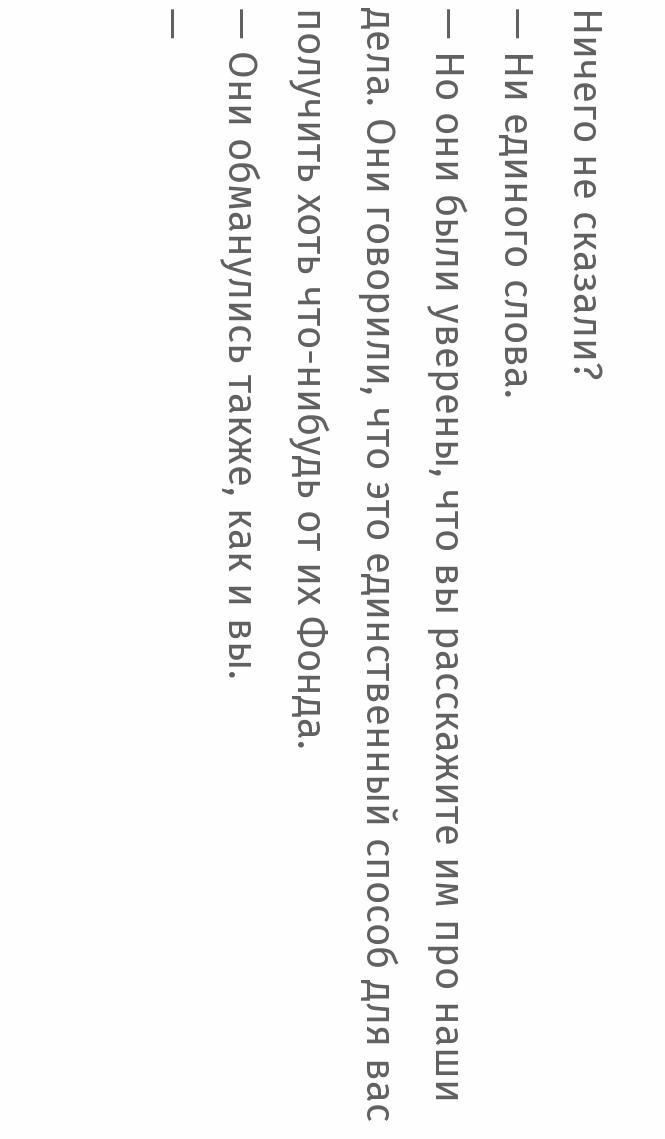Ничего не сказали?
— Ни единого слова.
— Но они были уверены, что вы расскажите им про наши дела. Они говорили, что это единственный способ для вас получить хоть что-нибудь от их Фонда.
— Они обманулись также, как и вы.
—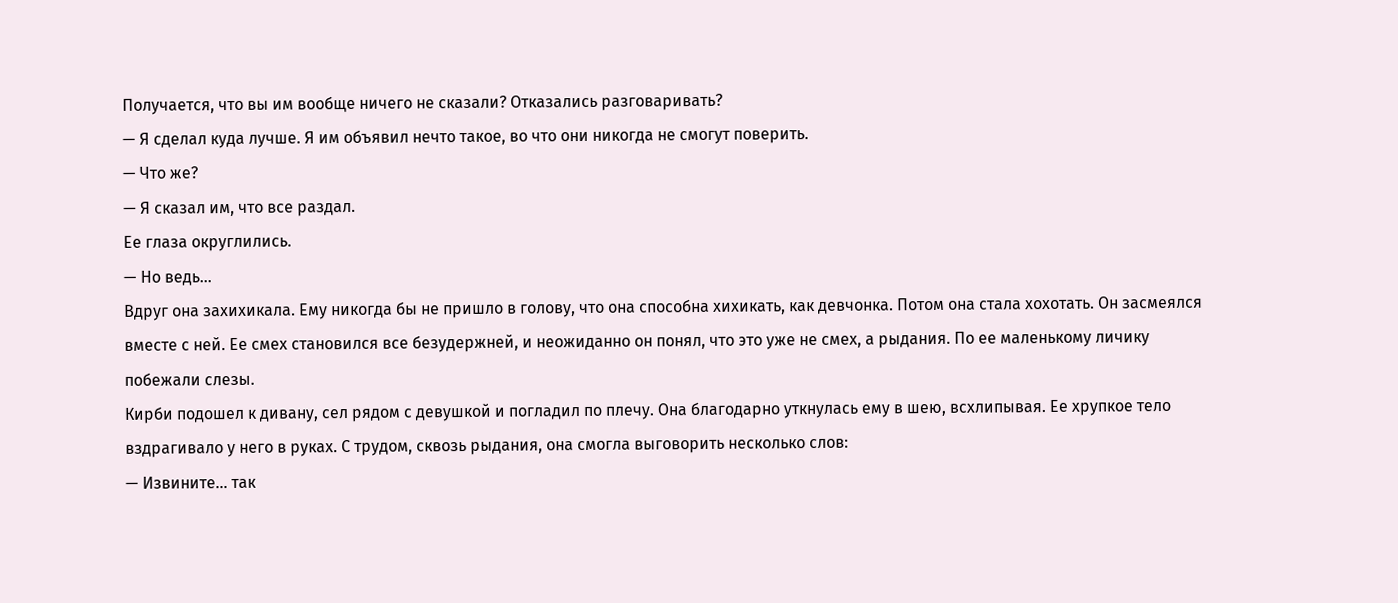Получается, что вы им вообще ничего не сказали? Отказались разговаривать?
— Я сделал куда лучше. Я им объявил нечто такое, во что они никогда не смогут поверить.
— Что же?
— Я сказал им, что все раздал.
Ее глаза округлились.
— Но ведь…
Вдруг она захихикала. Ему никогда бы не пришло в голову, что она способна хихикать, как девчонка. Потом она стала хохотать. Он засмеялся вместе с ней. Ее смех становился все безудержней, и неожиданно он понял, что это уже не смех, а рыдания. По ее маленькому личику побежали слезы.
Кирби подошел к дивану, сел рядом с девушкой и погладил по плечу. Она благодарно уткнулась ему в шею, всхлипывая. Ее хрупкое тело вздрагивало у него в руках. С трудом, сквозь рыдания, она смогла выговорить несколько слов:
— Извините… так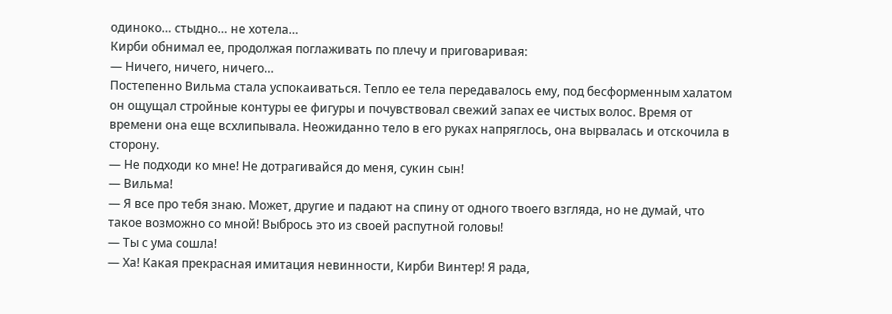одиноко… стыдно… не хотела…
Кирби обнимал ее, продолжая поглаживать по плечу и приговаривая:
— Ничего, ничего, ничего…
Постепенно Вильма стала успокаиваться. Тепло ее тела передавалось ему, под бесформенным халатом он ощущал стройные контуры ее фигуры и почувствовал свежий запах ее чистых волос. Время от времени она еще всхлипывала. Неожиданно тело в его руках напряглось, она вырвалась и отскочила в сторону.
— Не подходи ко мне! Не дотрагивайся до меня, сукин сын!
— Вильма!
— Я все про тебя знаю. Может, другие и падают на спину от одного твоего взгляда, но не думай, что такое возможно со мной! Выбрось это из своей распутной головы!
— Ты с ума сошла!
— Ха! Какая прекрасная имитация невинности, Кирби Винтер! Я рада,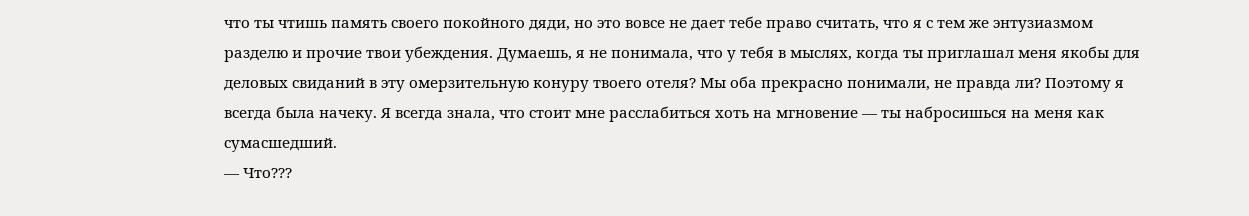что ты чтишь память своего покойного дяди, но это вовсе не дает тебе право считать, что я с тем же энтузиазмом разделю и прочие твои убеждения. Думаешь, я не понимала, что у тебя в мыслях, когда ты приглашал меня якобы для деловых свиданий в эту омерзительную конуру твоего отеля? Мы оба прекрасно понимали, не правда ли? Поэтому я всегда была начеку. Я всегда знала, что стоит мне расслабиться хоть на мгновение — ты набросишься на меня как сумасшедший.
— Что???